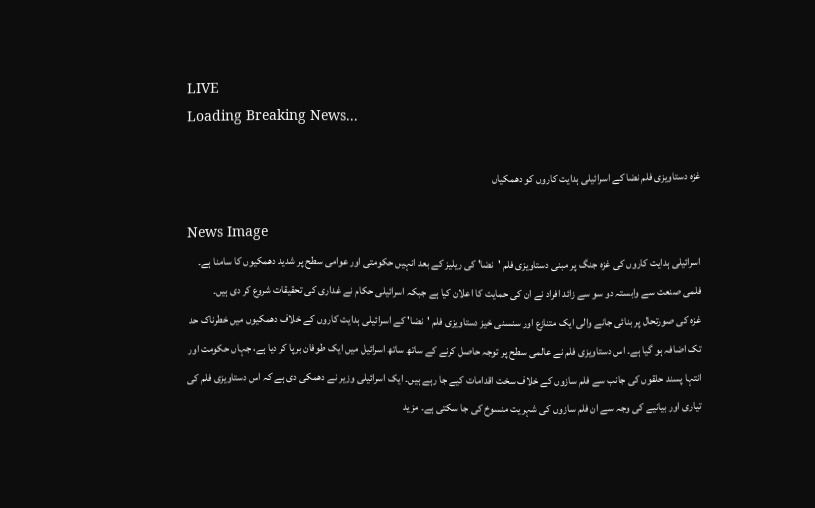LIVE
Loading Breaking News...

غزہ دستاویزی فلم نضا کے اسرائیلی ہدایت کاروں کو دھمکیاں

News Image
اسرائیلی ہدایت کاروں کی غزہ جنگ پر مبنی دستاویزی فلم 'نضا' کی ریلیز کے بعد انہیں حکومتی اور عوامی سطح پر شدید دھمکیوں کا سامنا ہے۔ فلمی صنعت سے وابستہ دو سو سے زائد افراد نے ان کی حمایت کا اعلان کیا ہے جبکہ اسرائیلی حکام نے غداری کی تحقیقات شروع کر دی ہیں۔
غزہ کی صورتحال پر بنائی جانے والی ایک متنازع اور سنسنی خیز دستاویزی فلم 'نضا' کے اسرائیلی ہدایت کاروں کے خلاف دھمکیوں میں خطرناک حد تک اضافہ ہو گیا ہے۔ اس دستاویزی فلم نے عالمی سطح پر توجہ حاصل کرنے کے ساتھ ساتھ اسرائیل میں ایک طوفان برپا کر دیا ہے، جہاں حکومت اور انتہا پسند حلقوں کی جانب سے فلم سازوں کے خلاف سخت اقدامات کیے جا رہے ہیں۔ ایک اسرائیلی وزیر نے دھمکی دی ہے کہ اس دستاویزی فلم کی تیاری اور بیانیے کی وجہ سے ان فلم سازوں کی شہریت منسوخ کی جا سکتی ہے۔ مزید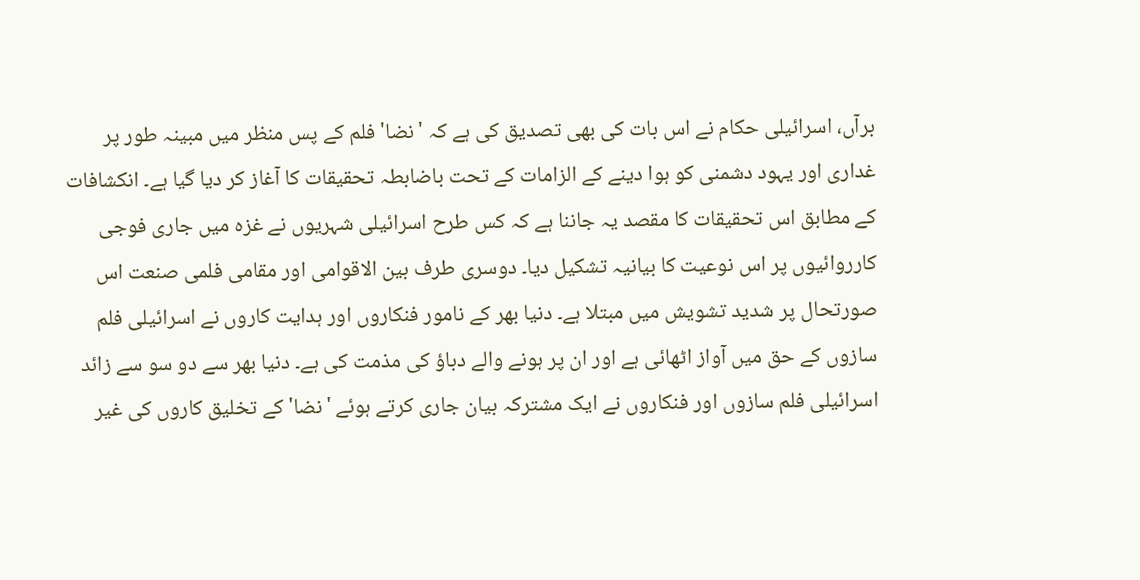برآں، اسرائیلی حکام نے اس بات کی بھی تصدیق کی ہے کہ 'نضا' فلم کے پس منظر میں مبینہ طور پر غداری اور یہود دشمنی کو ہوا دینے کے الزامات کے تحت باضابطہ تحقیقات کا آغاز کر دیا گیا ہے۔ انکشافات کے مطابق اس تحقیقات کا مقصد یہ جاننا ہے کہ کس طرح اسرائیلی شہریوں نے غزہ میں جاری فوجی کارروائیوں پر اس نوعیت کا بیانیہ تشکیل دیا۔ دوسری طرف بین الاقوامی اور مقامی فلمی صنعت اس صورتحال پر شدید تشویش میں مبتلا ہے۔ دنیا بھر کے نامور فنکاروں اور ہدایت کاروں نے اسرائیلی فلم سازوں کے حق میں آواز اٹھائی ہے اور ان پر ہونے والے دباؤ کی مذمت کی ہے۔ دنیا بھر سے دو سو سے زائد اسرائیلی فلم سازوں اور فنکاروں نے ایک مشترکہ بیان جاری کرتے ہوئے 'نضا' کے تخلیق کاروں کی غیر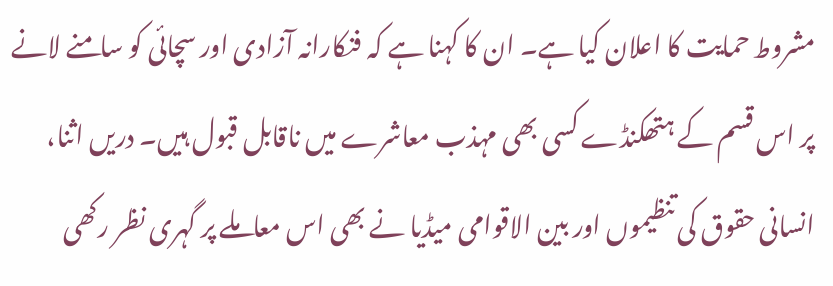مشروط حمایت کا اعلان کیا ہے۔ ان کا کہنا ہے کہ فنکارانہ آزادی اور سچائی کو سامنے لانے پر اس قسم کے ہتھکنڈے کسی بھی مہذب معاشرے میں ناقابل قبول ہیں۔ دریں اثنا، انسانی حقوق کی تنظیموں اور بین الاقوامی میڈیا نے بھی اس معاملے پر گہری نظر رکھی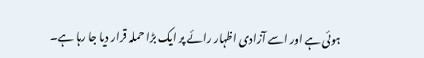ہوئی ہے اور اسے آزادی اظہار رائے پر ایک بڑا حملہ قرار دیا جا رہا ہے۔